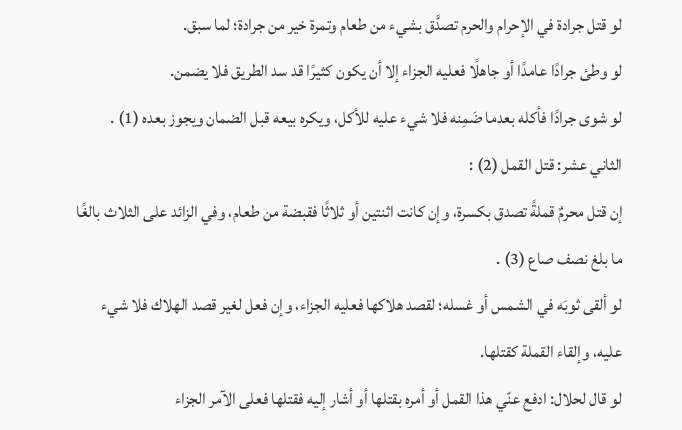لو قتل جرادة في الإحرام والحرم تصدَّق بشيء من طعام وتمرة خير من جرادة؛ لما سبق.
لو وطئ جرادًا عامدًا أو جاهلًا فعليه الجزاء إلا أن يكون كثيرًا قد سد الطريق فلا يضمن.
لو شوى جرادًا فأكله بعدما ضَمِنه فلا شيء عليه للأكل، ويكره بيعه قبل الضمان ويجوز بعده (1) .
الثاني عشر: قتل القمل (2) :
إن قتل محرمٌ قملةً تصدق بكسرة، وإن كانت اثنتين أو ثلاثًا فقبضة من طعام، وفي الزائد على الثلاث بالغًا ما بلغ نصف صاع (3) .
لو ألقى ثوبَه في الشمس أو غسله؛ لقصد هلاكها فعليه الجزاء، وإن فعل لغير قصد الهلاك فلا شيء عليه، وإلقاء القملة كقتلها.
لو قال لحلال: ادفع عنّي هذا القمل أو أمره بقتلها أو أشار إليه فقتلها فعلى الآمر الجزاء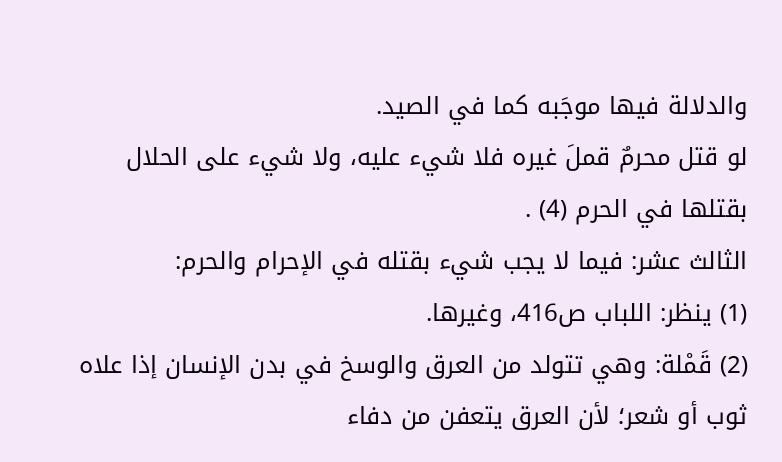والدلالة فيها موجَبه كما في الصيد.
لو قتل محرمٌ قملَ غيره فلا شيء عليه، ولا شيء على الحلال بقتلها في الحرم (4) .
الثالث عشر: فيما لا يجب شيء بقتله في الإحرام والحرم:
(1) ينظر: اللباب ص416، وغيرها.
(2) قَمْلة: وهي تتولد من العرق والوسخ في بدن الإنسان إذا علاه ثوب أو شعر؛ لأن العرق يتعفن من دفاء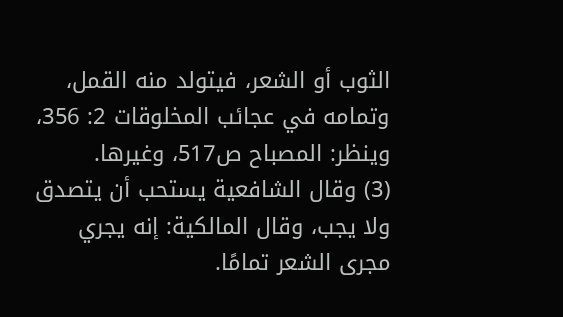الثوب أو الشعر، فيتولد منه القمل، وتمامه في عجائب المخلوقات 2: 356، وينظر: المصباح ص517، وغيرها.
(3) وقال الشافعية يستحب أن يتصدق ولا يجب، وقال المالكية: إنه يجري مجرى الشعر تمامًا.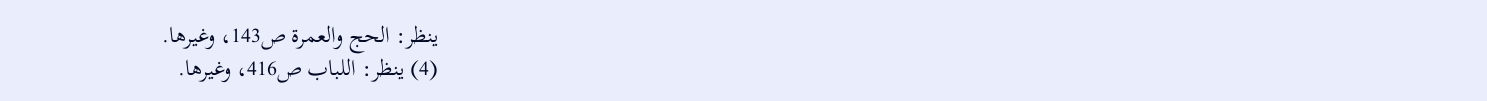ينظر: الحج والعمرة ص143، وغيرها.
(4) ينظر: اللباب ص416، وغيرها.